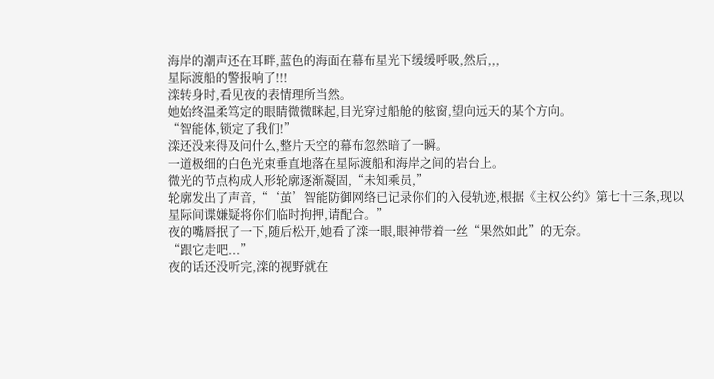海岸的潮声还在耳畔,蓝色的海面在幕布星光下缓缓呼吸,然后,,,
星际渡船的警报响了!!!
滦转身时,看见夜的表情理所当然。
她始终温柔笃定的眼睛微微眯起,目光穿过船舱的舷窗,望向远天的某个方向。
“智能体,锁定了我们!”
滦还没来得及问什么,整片天空的幕布忽然暗了一瞬。
一道极细的白色光束垂直地落在星际渡船和海岸之间的岩台上。
微光的节点构成人形轮廓逐渐凝固,“未知乘员,”
轮廓发出了声音,“‘茧’智能防御网络已记录你们的入侵轨迹,根据《主权公约》第七十三条,现以星际间谍嫌疑将你们临时拘押,请配合。”
夜的嘴唇抿了一下,随后松开,她看了滦一眼,眼神带着一丝“果然如此”的无奈。
“跟它走吧...”
夜的话还没听完,滦的视野就在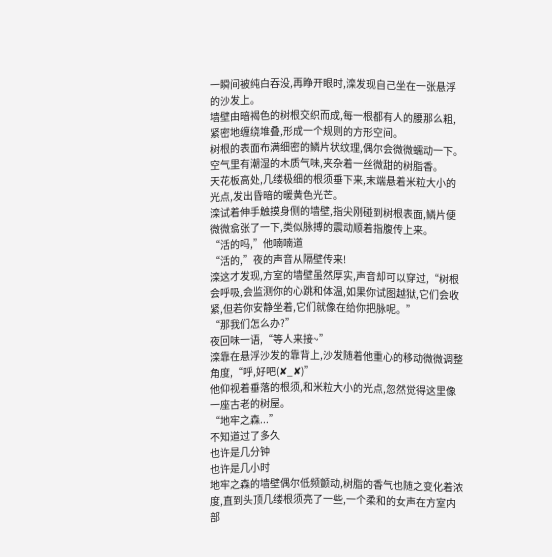一瞬间被纯白吞没,再睁开眼时,滦发现自己坐在一张悬浮的沙发上。
墙壁由暗褐色的树根交织而成,每一根都有人的腰那么粗,紧密地缠绕堆叠,形成一个规则的方形空间。
树根的表面布满细密的鳞片状纹理,偶尔会微微蠕动一下。
空气里有潮湿的木质气味,夹杂着一丝微甜的树脂香。
天花板高处,几缕极细的根须垂下来,末端悬着米粒大小的光点,发出昏暗的暖黄色光芒。
滦试着伸手触摸身侧的墙壁,指尖刚碰到树根表面,鳞片便微微翕张了一下,类似脉搏的震动顺着指腹传上来。
“活的吗,”他喃喃道
“活的,”夜的声音从隔壁传来!
滦这才发现,方室的墙壁虽然厚实,声音却可以穿过,“树根会呼吸,会监测你的心跳和体温,如果你试图越狱,它们会收紧,但若你安静坐着,它们就像在给你把脉呢。”
“那我们怎么办?”
夜回味一语,“等人来接~”
滦靠在悬浮沙发的靠背上,沙发随着他重心的移动微微调整角度,“呼,好吧(✘_✘)”
他仰视着垂落的根须,和米粒大小的光点,忽然觉得这里像一座古老的树屋。
“地牢之森...”
不知道过了多久
也许是几分钟
也许是几小时
地牢之森的墙壁偶尔低频颤动,树脂的香气也随之变化着浓度,直到头顶几缕根须亮了一些,一个柔和的女声在方室内部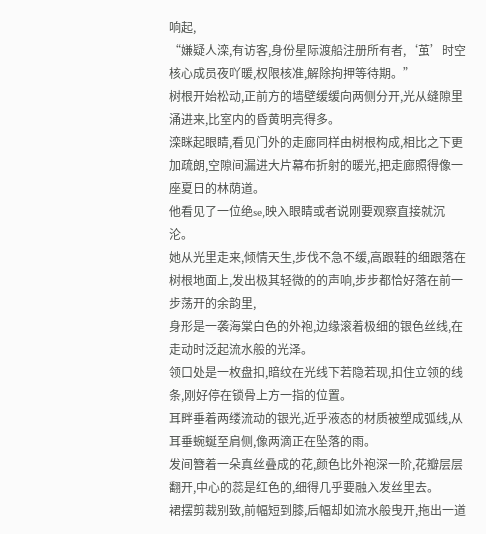响起,
“嫌疑人滦,有访客,身份星际渡船注册所有者,‘茧’时空核心成员夜吖暖,权限核准,解除拘押等待期。”
树根开始松动,正前方的墙壁缓缓向两侧分开,光从缝隙里涌进来,比室内的昏黄明亮得多。
滦眯起眼睛,看见门外的走廊同样由树根构成,相比之下更加疏朗,空隙间漏进大片幕布折射的暖光,把走廊照得像一座夏日的林荫道。
他看见了一位绝se,映入眼睛或者说刚要观察直接就沉沦。
她从光里走来,倾情天生,步伐不急不缓,高跟鞋的细跟落在树根地面上,发出极其轻微的的声响,步步都恰好落在前一步荡开的余韵里,
身形是一袭海棠白色的外袍,边缘滚着极细的银色丝线,在走动时泛起流水般的光泽。
领口处是一枚盘扣,暗纹在光线下若隐若现,扣住立领的线条,刚好停在锁骨上方一指的位置。
耳畔垂着两缕流动的银光,近乎液态的材质被塑成弧线,从耳垂蜿蜒至肩侧,像两滴正在坠落的雨。
发间簪着一朵真丝叠成的花,颜色比外袍深一阶,花瓣层层翻开,中心的蕊是红色的,细得几乎要融入发丝里去。
裙摆剪裁别致,前幅短到膝,后幅却如流水般曳开,拖出一道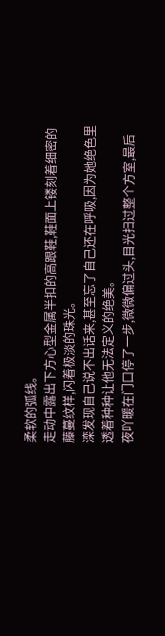柔软的弧线。
走动中露出下方心型金属半扣的高跟鞋,鞋面上镂刻着细密的藤蔓纹样,闪着极淡的珠光。
滦发现自己说不出话来,甚至忘了自己还在呼吸,因为她绝色里透着种种让他无法定义的绝美。
夜吖暖在门口停了一步,微微偏过头,目光扫过整个方室,最后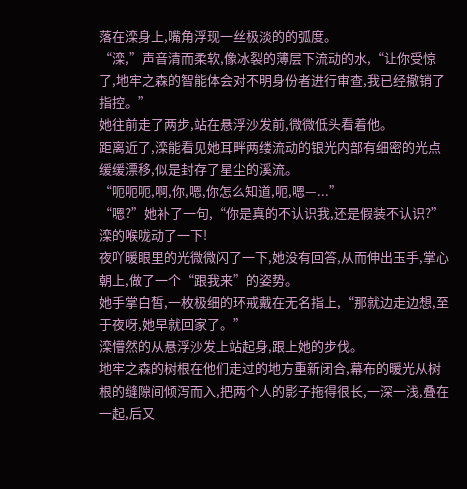落在滦身上,嘴角浮现一丝极淡的的弧度。
“滦,”声音清而柔软,像冰裂的薄层下流动的水,“让你受惊了,地牢之森的智能体会对不明身份者进行审查,我已经撤销了指控。”
她往前走了两步,站在悬浮沙发前,微微低头看着他。
距离近了,滦能看见她耳畔两缕流动的银光内部有细密的光点缓缓漂移,似是封存了星尘的溪流。
“呃呃呃,啊,你,嗯,你怎么知道,呃,嗯—...”
“嗯?”她补了一句,“你是真的不认识我,还是假装不认识?”
滦的喉咙动了一下!
夜吖暖眼里的光微微闪了一下,她没有回答,从而伸出玉手,掌心朝上,做了一个“跟我来”的姿势。
她手掌白皙,一枚极细的环戒戴在无名指上,“那就边走边想,至于夜呀,她早就回家了。”
滦懵然的从悬浮沙发上站起身,跟上她的步伐。
地牢之森的树根在他们走过的地方重新闭合,幕布的暖光从树根的缝隙间倾泻而入,把两个人的影子拖得很长,一深一浅,叠在一起,后又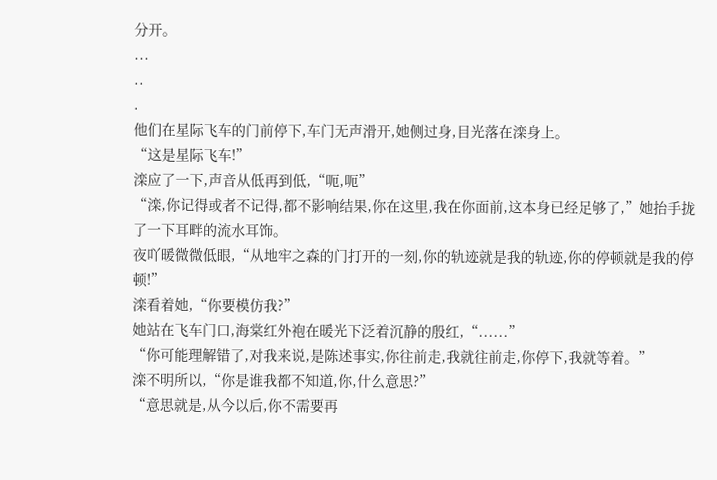分开。
...
..
.
他们在星际飞车的门前停下,车门无声滑开,她侧过身,目光落在滦身上。
“这是星际飞车!”
滦应了一下,声音从低再到低,“呃,呃”
“滦,你记得或者不记得,都不影响结果,你在这里,我在你面前,这本身已经足够了,”她抬手拢了一下耳畔的流水耳饰。
夜吖暖微微低眼,“从地牢之森的门打开的一刻,你的轨迹就是我的轨迹,你的停顿就是我的停顿!”
滦看着她,“你要模仿我?”
她站在飞车门口,海棠红外袍在暖光下泛着沉静的殷红,“......”
“你可能理解错了,对我来说,是陈述事实,你往前走,我就往前走,你停下,我就等着。”
滦不明所以,“你是谁我都不知道,你,什么意思?”
“意思就是,从今以后,你不需要再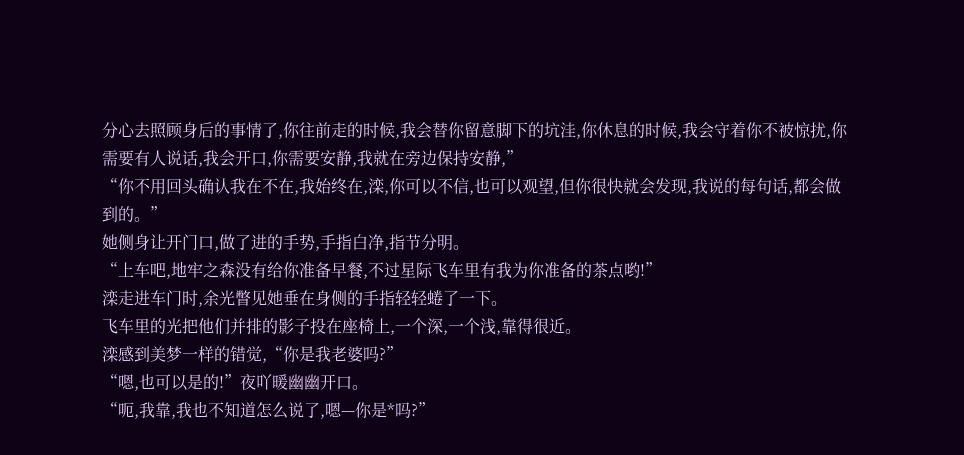分心去照顾身后的事情了,你往前走的时候,我会替你留意脚下的坑洼,你休息的时候,我会守着你不被惊扰,你需要有人说话,我会开口,你需要安静,我就在旁边保持安静,”
“你不用回头确认我在不在,我始终在,滦,你可以不信,也可以观望,但你很快就会发现,我说的每句话,都会做到的。”
她侧身让开门口,做了进的手势,手指白净,指节分明。
“上车吧,地牢之森没有给你准备早餐,不过星际飞车里有我为你准备的茶点哟!”
滦走进车门时,余光瞥见她垂在身侧的手指轻轻蜷了一下。
飞车里的光把他们并排的影子投在座椅上,一个深,一个浅,靠得很近。
滦感到美梦一样的错觉,“你是我老婆吗?”
“嗯,也可以是的!”夜吖暖幽幽开口。
“呃,我靠,我也不知道怎么说了,嗯—你是*吗?”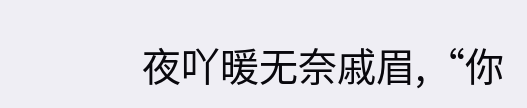夜吖暖无奈戚眉,“你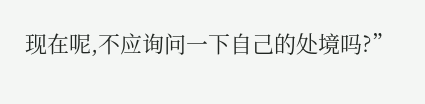现在呢,不应询问一下自己的处境吗?”